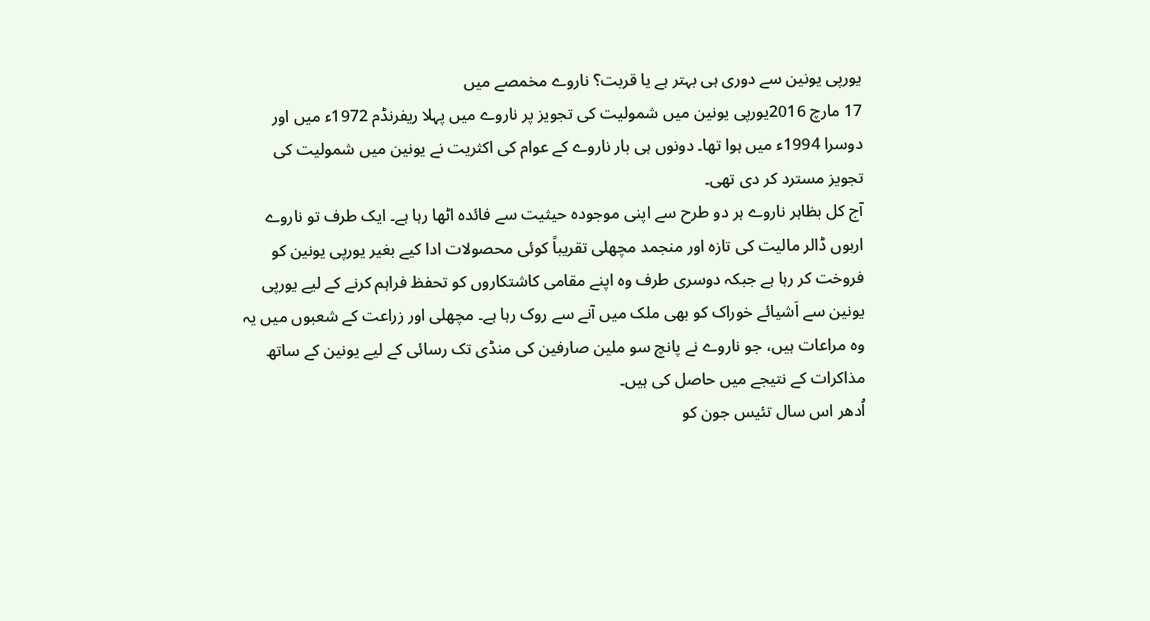یورپی یونین سے دوری ہی بہتر ہے یا قربت؟ ناروے مخمصے میں
17 مارچ 2016یورپی یونین میں شمولیت کی تجویز پر ناروے میں پہلا ریفرنڈم 1972ء میں اور دوسرا 1994ء میں ہوا تھا۔ دونوں ہی بار ناروے کے عوام کی اکثریت نے یونین میں شمولیت کی تجویز مسترد کر دی تھی۔
آج کل بظاہر ناروے ہر دو طرح سے اپنی موجودہ حیثیت سے فائدہ اٹھا رہا ہے۔ ایک طرف تو ناروے اربوں ڈالر مالیت کی تازہ اور منجمد مچھلی تقریباً کوئی محصولات ادا کیے بغیر یورپی یونین کو فروخت کر رہا ہے جبکہ دوسری طرف وہ اپنے مقامی کاشتکاروں کو تحفظ فراہم کرنے کے لیے یورپی یونین سے اَشیائے خوراک کو بھی ملک میں آنے سے روک رہا ہے۔ مچھلی اور زراعت کے شعبوں میں یہ وہ مراعات ہیں، جو ناروے نے پانچ سو ملین صارفین کی منڈی تک رسائی کے لیے یونین کے ساتھ مذاکرات کے نتیجے میں حاصل کی ہیں۔
اُدھر اس سال تئیس جون کو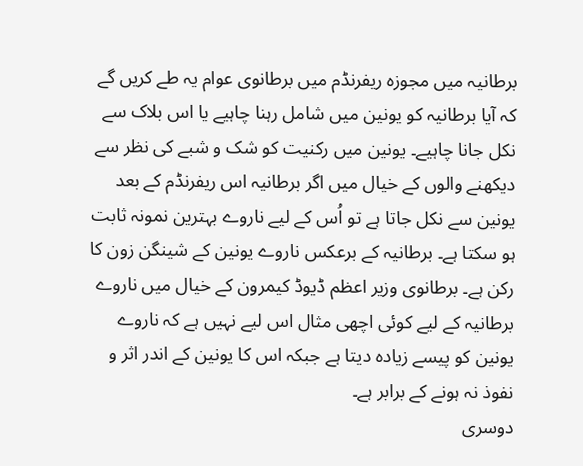برطانیہ میں مجوزہ ریفرنڈم میں برطانوی عوام یہ طے کریں گے کہ آیا برطانیہ کو یونین میں شامل رہنا چاہیے یا اس بلاک سے نکل جانا چاہیے۔ یونین میں رکنیت کو شک و شبے کی نظر سے دیکھنے والوں کے خیال میں اگر برطانیہ اس ریفرنڈم کے بعد یونین سے نکل جاتا ہے تو اُس کے لیے ناروے بہترین نمونہ ثابت ہو سکتا ہے۔ برطانیہ کے برعکس ناروے یونین کے شینگن زون کا رکن ہے۔ برطانوی وزیر اعظم ڈیوڈ کیمرون کے خیال میں ناروے برطانیہ کے لیے کوئی اچھی مثال اس لیے نہیں ہے کہ ناروے یونین کو پیسے زیادہ دیتا ہے جبکہ اس کا یونین کے اندر اثر و نفوذ نہ ہونے کے برابر ہے۔
دوسری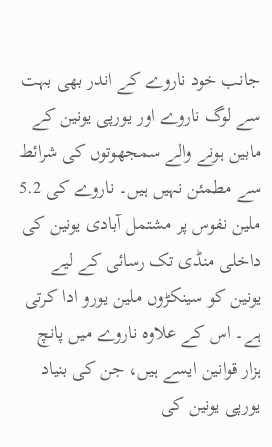جانب خود ناروے کے اندر بھی بہت سے لوگ ناروے اور یورپی یونین کے مابین ہونے والے سمجھوتوں کی شرائط سے مطمئن نہیں ہیں۔ ناروے کی 5.2 ملین نفوس پر مشتمل آبادی یونین کی داخلی منڈی تک رسائی کے لیے یونین کو سینکڑوں ملین یورو ادا کرتی ہے۔ اس کے علاوہ ناروے میں پانچ ہزار قوانین ایسے ہیں، جن کی بنیاد یورپی یونین کی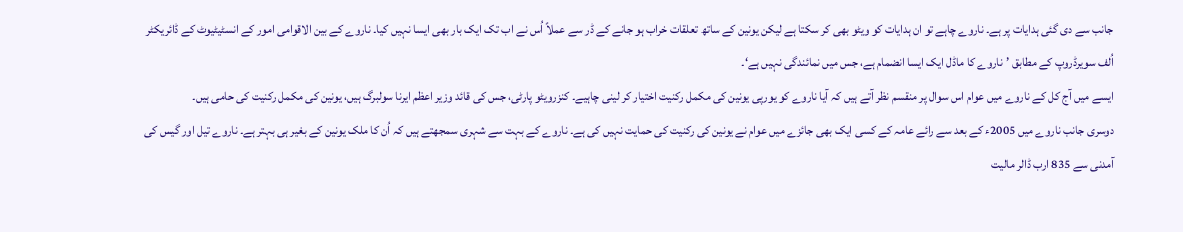جانب سے دی گئی ہدایات پر ہے۔ ناروے چاہے تو ان ہدایات کو ویٹو بھی کر سکتا ہے لیکن یونین کے ساتھ تعلقات خراب ہو جانے کے ڈر سے عملاً اُس نے اب تک ایک بار بھی ایسا نہیں کیا۔ ناروے کے بین الاقوامی امور کے انسٹیٹیوٹ کے ڈائریکٹر اُلف سویرڈروپ کے مطابق ’ناروے کا ماڈل ایک ایسا انضمام ہے، جس میں نمائندگی نہیں ہے‘۔
ایسے میں آج کل کے ناروے میں عوام اس سوال پر منقسم نظر آتے ہیں کہ آیا ناروے کو یورپی یونین کی مکمل رکنیت اختیار کر لینی چاہیے۔ کنزرویٹو پارٹی، جس کی قائد وزیر اعظم ایرنا سولبرگ ہیں، یونین کی مکمل رکنیت کی حامی ہیں۔
دوسری جانب ناروے میں 2005ء کے بعد سے رائے عامہ کے کسی ایک بھی جائزے میں عوام نے یونین کی رکنیت کی حمایت نہیں کی ہے۔ ناروے کے بہت سے شہری سمجھتے ہیں کہ اُن کا ملک یونین کے بغیر ہی بہتر ہے۔ ناروے تیل اور گیس کی آمدنی سے 835 ارب ڈالر مالیت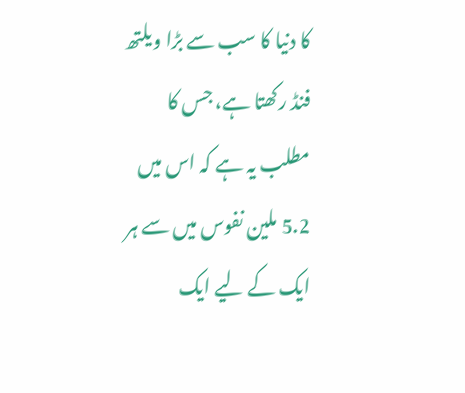کا دنیا کا سب سے بڑا ویلتھ فنڈ رکھتا ہے، جس کا مطلب یہ ہے کہ اس میں 5.2 ملین نفوس میں سے ہر ایک کے لیے ایک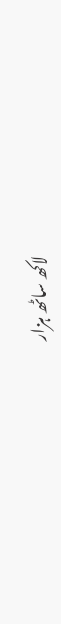لاکھ ساٹھ ہزار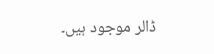ڈالر موجود ہیں۔